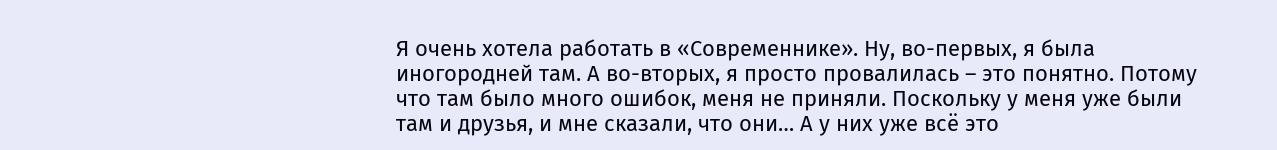Я очень хотела работать в «Современнике». Ну, во-первых, я была иногородней там. А во-вторых, я просто провалилась – это понятно. Потому что там было много ошибок, меня не приняли. Поскольку у меня уже были там и друзья, и мне сказали, что они… А у них уже всё это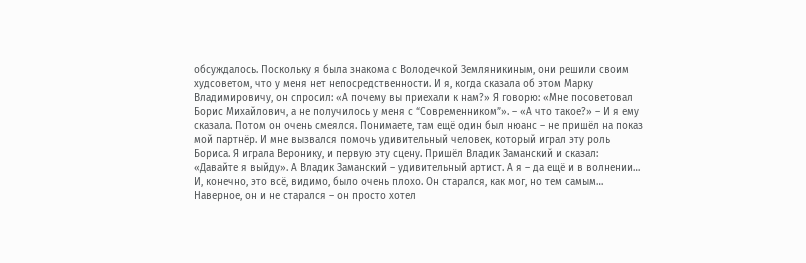обсуждалось. Поскольку я была знакома с Володечкой Земляникиным, они решили своим худсоветом, что у меня нет непосредственности. И я, когда сказала об этом Марку Владимировичу, он спросил: «А почему вы приехали к нам?» Я говорю: «Мне посоветовал Борис Михайлович, а не получилось у меня с “Современником”». – «А что такое?» – И я ему сказала. Потом он очень смеялся. Понимаете, там ещё один был нюанс – не пришёл на показ мой партнёр. И мне вызвался помочь удивительный человек, который играл эту роль Бориса. Я играла Веронику, и первую эту сцену. Пришёл Владик Заманский и сказал: «Давайте я выйду». А Владик Заманский – удивительный артист. А я – да ещё и в волнении… И, конечно, это всё, видимо, было очень плохо. Он старался, как мог, но тем самым… Наверное, он и не старался – он просто хотел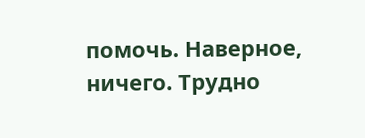помочь. Наверное, ничего. Трудно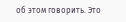об этом говорить. Это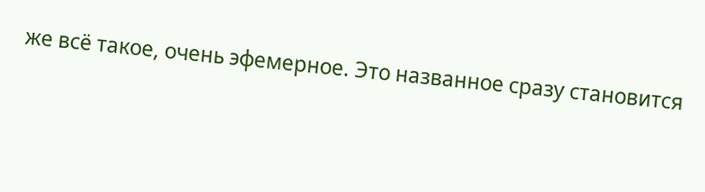же всё такое, очень эфемерное. Это названное сразу становится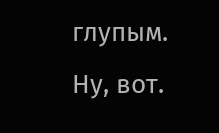глупым. Ну, вот.